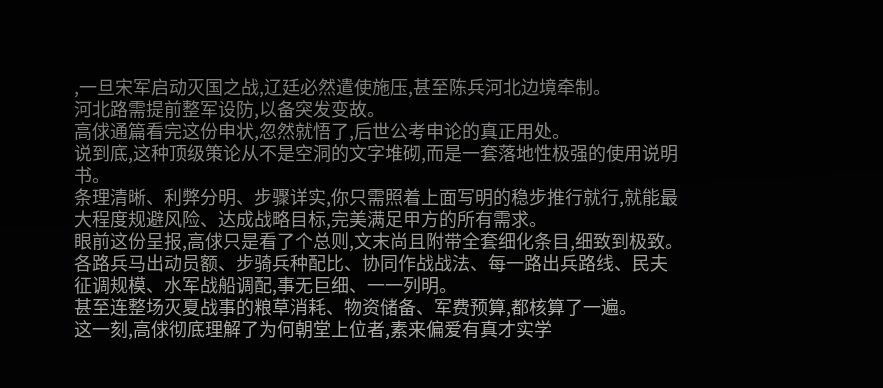,一旦宋军启动灭国之战,辽廷必然遣使施压,甚至陈兵河北边境牵制。
河北路需提前整军设防,以备突发变故。
高俅通篇看完这份申状,忽然就悟了,后世公考申论的真正用处。
说到底,这种顶级策论从不是空洞的文字堆砌,而是一套落地性极强的使用说明书。
条理清晰、利弊分明、步骤详实,你只需照着上面写明的稳步推行就行,就能最大程度规避风险、达成战略目标,完美满足甲方的所有需求。
眼前这份呈报,高俅只是看了个总则,文末尚且附带全套细化条目,细致到极致。
各路兵马出动员额、步骑兵种配比、协同作战战法、每一路出兵路线、民夫征调规模、水军战船调配,事无巨细、一一列明。
甚至连整场灭夏战事的粮草消耗、物资储备、军费预算,都核算了一遍。
这一刻,高俅彻底理解了为何朝堂上位者,素来偏爱有真才实学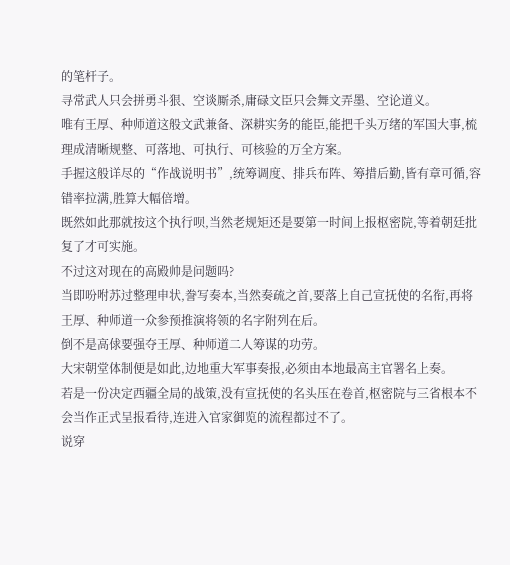的笔杆子。
寻常武人只会拼勇斗狠、空谈厮杀,庸碌文臣只会舞文弄墨、空论道义。
唯有王厚、种师道这般文武兼备、深耕实务的能臣,能把千头万绪的军国大事,梳理成清晰规整、可落地、可执行、可核验的万全方案。
手握这般详尽的“作战说明书”,统筹调度、排兵布阵、筹措后勤,皆有章可循,容错率拉满,胜算大幅倍增。
既然如此那就按这个执行呗,当然老规矩还是要第一时间上报枢密院,等着朝廷批复了才可实施。
不过这对现在的高殿帅是问题吗?
当即吩咐苏过整理申状,誊写奏本,当然奏疏之首,要落上自己宣抚使的名衔,再将王厚、种师道一众参预推演将领的名字附列在后。
倒不是高俅要强夺王厚、种师道二人筹谋的功劳。
大宋朝堂体制便是如此,边地重大军事奏报,必须由本地最高主官署名上奏。
若是一份决定西疆全局的战策,没有宣抚使的名头压在卷首,枢密院与三省根本不会当作正式呈报看待,连进入官家御览的流程都过不了。
说穿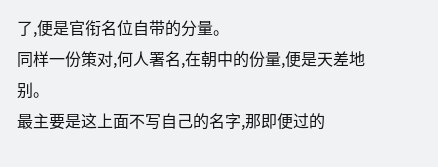了,便是官衔名位自带的分量。
同样一份策对,何人署名,在朝中的份量,便是天差地别。
最主要是这上面不写自己的名字,那即便过的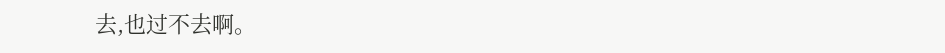去,也过不去啊。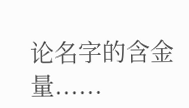论名字的含金量......